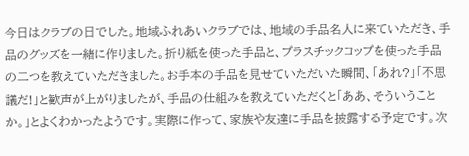今日はクラブの日でした。地域ふれあいクラブでは、地域の手品名人に来ていただき、手品のグッズを一緒に作りました。折り紙を使った手品と、プラスチックコップを使った手品の二つを教えていただきました。お手本の手品を見せていただいた瞬間、「あれ?」「不思議だ!」と歓声が上がりましたが、手品の仕組みを教えていただくと「ああ、そういうことか。」とよくわかったようです。実際に作って、家族や友達に手品を披露する予定です。次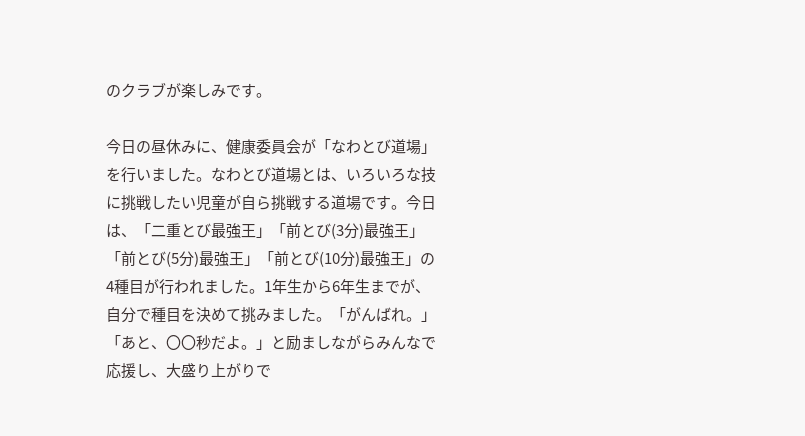のクラブが楽しみです。

今日の昼休みに、健康委員会が「なわとび道場」を行いました。なわとび道場とは、いろいろな技に挑戦したい児童が自ら挑戦する道場です。今日は、「二重とび最強王」「前とび(3分)最強王」「前とび(5分)最強王」「前とび(10分)最強王」の4種目が行われました。1年生から6年生までが、自分で種目を決めて挑みました。「がんばれ。」「あと、〇〇秒だよ。」と励ましながらみんなで応援し、大盛り上がりで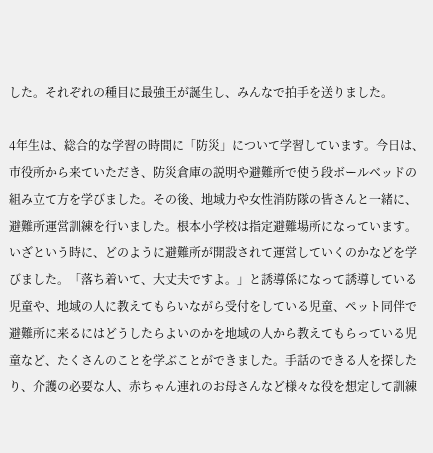した。それぞれの種目に最強王が誕生し、みんなで拍手を送りました。

4年生は、総合的な学習の時間に「防災」について学習しています。今日は、市役所から来ていただき、防災倉庫の説明や避難所で使う段ボールベッドの組み立て方を学びました。その後、地域力や女性消防隊の皆さんと一緒に、避難所運営訓練を行いました。根本小学校は指定避難場所になっています。いざという時に、どのように避難所が開設されて運営していくのかなどを学びました。「落ち着いて、大丈夫ですよ。」と誘導係になって誘導している児童や、地域の人に教えてもらいながら受付をしている児童、ペット同伴で避難所に来るにはどうしたらよいのかを地域の人から教えてもらっている児童など、たくさんのことを学ぶことができました。手話のできる人を探したり、介護の必要な人、赤ちゃん連れのお母さんなど様々な役を想定して訓練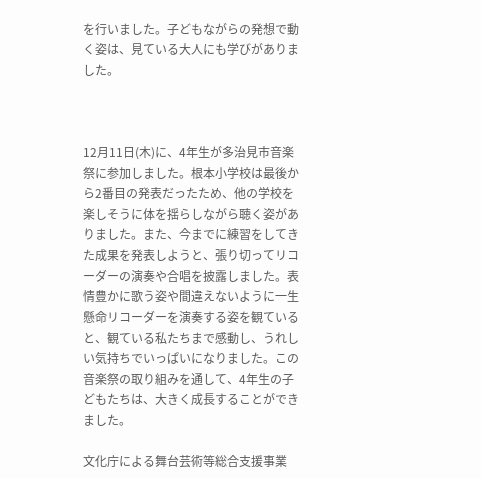を行いました。子どもながらの発想で動く姿は、見ている大人にも学びがありました。



12月11日(木)に、4年生が多治見市音楽祭に参加しました。根本小学校は最後から2番目の発表だったため、他の学校を楽しそうに体を揺らしながら聴く姿がありました。また、今までに練習をしてきた成果を発表しようと、張り切ってリコーダーの演奏や合唱を披露しました。表情豊かに歌う姿や間違えないように一生懸命リコーダーを演奏する姿を観ていると、観ている私たちまで感動し、うれしい気持ちでいっぱいになりました。この音楽祭の取り組みを通して、4年生の子どもたちは、大きく成長することができました。

文化庁による舞台芸術等総合支援事業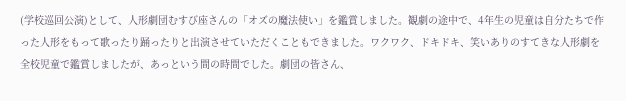(学校巡回公演)として、人形劇団むすび座さんの「オズの魔法使い」を鑑賞しました。観劇の途中で、4年生の児童は自分たちで作った人形をもって歌ったり踊ったりと出演させていただくこともできました。ワクワク、ドキドキ、笑いありのすてきな人形劇を全校児童で鑑賞しましたが、あっという間の時間でした。劇団の皆さん、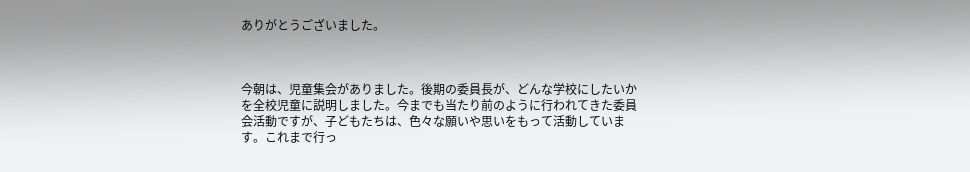ありがとうございました。



今朝は、児童集会がありました。後期の委員長が、どんな学校にしたいかを全校児童に説明しました。今までも当たり前のように行われてきた委員会活動ですが、子どもたちは、色々な願いや思いをもって活動しています。これまで行っ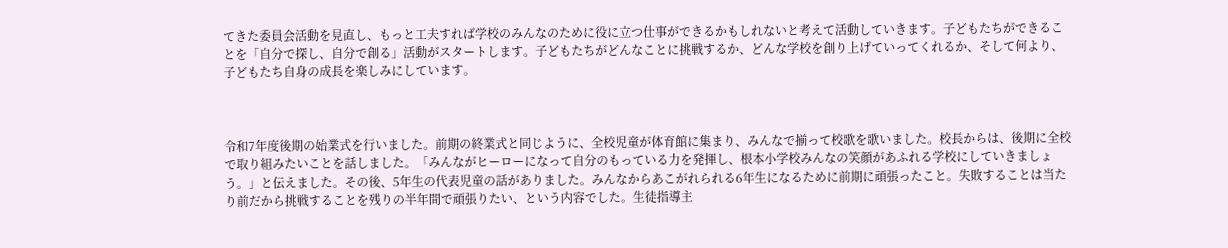てきた委員会活動を見直し、もっと工夫すれば学校のみんなのために役に立つ仕事ができるかもしれないと考えて活動していきます。子どもたちができることを「自分で探し、自分で創る」活動がスタートします。子どもたちがどんなことに挑戦するか、どんな学校を創り上げていってくれるか、そして何より、子どもたち自身の成長を楽しみにしています。



令和7年度後期の始業式を行いました。前期の終業式と同じように、全校児童が体育館に集まり、みんなで揃って校歌を歌いました。校長からは、後期に全校で取り組みたいことを話しました。「みんながヒーローになって自分のもっている力を発揮し、根本小学校みんなの笑顔があふれる学校にしていきましょう。」と伝えました。その後、5年生の代表児童の話がありました。みんなからあこがれられる6年生になるために前期に頑張ったこと。失敗することは当たり前だから挑戦することを残りの半年間で頑張りたい、という内容でした。生徒指導主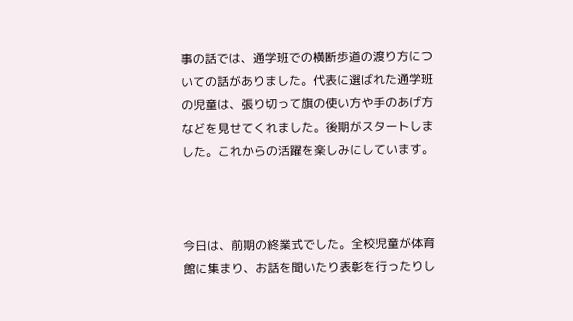事の話では、通学班での横断歩道の渡り方についての話がありました。代表に選ばれた通学班の児童は、張り切って旗の使い方や手のあげ方などを見せてくれました。後期がスタートしました。これからの活躍を楽しみにしています。



今日は、前期の終業式でした。全校児童が体育館に集まり、お話を聞いたり表彰を行ったりし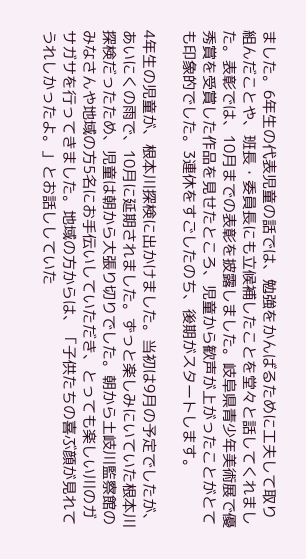ました。6年生の代表児童の話では、勉強をかんばるために工夫して取り組んだことや、班長・委員長にも立候補したことを堂々と話してくれました。表彰では、10月までの表彰を披露しました。岐阜県青少年美術展で優秀賞を受賞した作品を見せたところ、児童から歓声が上がったことがとても印象的でした。3連休をすごしたのち、後期がスタートします。

4年生の児童が、根本川探検に出かけました。当初は9月の予定でしたが、あいにくの雨で、10月に延期されました。ずっと楽しみにいていた根本川探検だったため、児童は朝から大張り切りでした。朝から土岐川監察館のみなさんや地域の方5名にお手伝いしていただき、とっても楽しい川のガサガサを行ってきました。地域の方からは、「子供たちの喜ぶ顔が見れてうれしかったよ。」とお話ししていた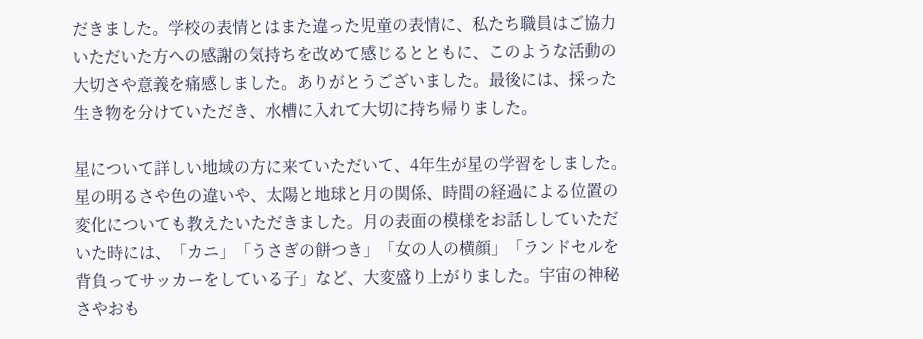だきました。学校の表情とはまた違った児童の表情に、私たち職員はご協力いただいた方への感謝の気持ちを改めて感じるとともに、このような活動の大切さや意義を痛感しました。ありがとうございました。最後には、採った生き物を分けていただき、水槽に入れて大切に持ち帰りました。

星について詳しい地域の方に来ていただいて、4年生が星の学習をしました。星の明るさや色の違いや、太陽と地球と月の関係、時間の経過による位置の変化についても教えたいただきました。月の表面の模様をお話ししていただいた時には、「カニ」「うさぎの餅つき」「女の人の横顔」「ランドセルを背負ってサッカーをしている子」など、大変盛り上がりました。宇宙の神秘さやおも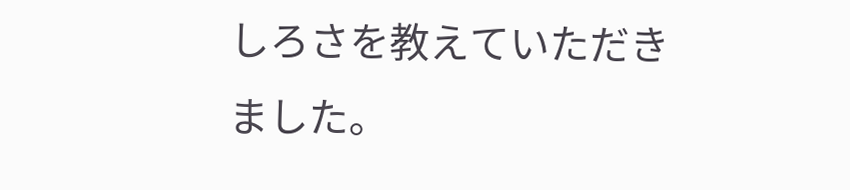しろさを教えていただきました。